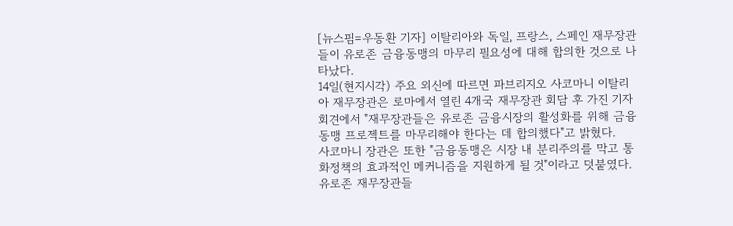[뉴스핌=우동환 기자] 이탈리아와 독일, 프랑스, 스페인 재무장관들이 유로존 금융동맹의 마무리 필요성에 대해 합의한 것으로 나타났다.
14일(현지시각) 주요 외신에 따르면 파브리지오 사코마니 이탈리아 재무장관은 로마에서 열린 4개국 재무장관 회담 후 가진 기자회견에서 "재무장관들은 유로존 금융시장의 활성화를 위해 금융동맹 프로젝트를 마무리해야 한다는 데 합의했다"고 밝혔다.
사코마니 장관은 또한 "금융동맹은 시장 내 분리주의를 막고 통화정책의 효과적인 메커니즘을 지원하게 될 것"이라고 덧붙였다.
유로존 재무장관들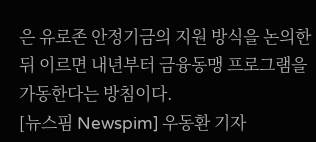은 유로존 안정기금의 지원 방식을 논의한 뒤 이르면 내년부터 금융동맹 프로그램을 가동한다는 방침이다.
[뉴스핌 Newspim] 우동환 기자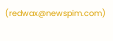(redwax@newspim.com)